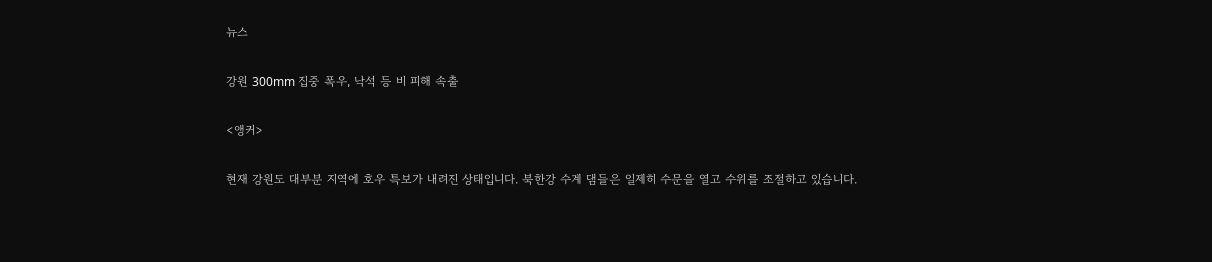뉴스

강원 300mm 집중 폭우, 낙석 등 비 피해 속출

<앵커>

현재 강원도 대부분 지역에 호우 특보가 내려진 상태입니다. 북한강 수계 댐들은 일제히 수문을 열고 수위를 조절하고 있습니다.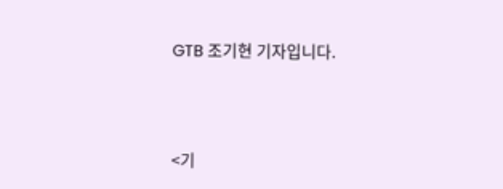GTB 조기현 기자입니다.



<기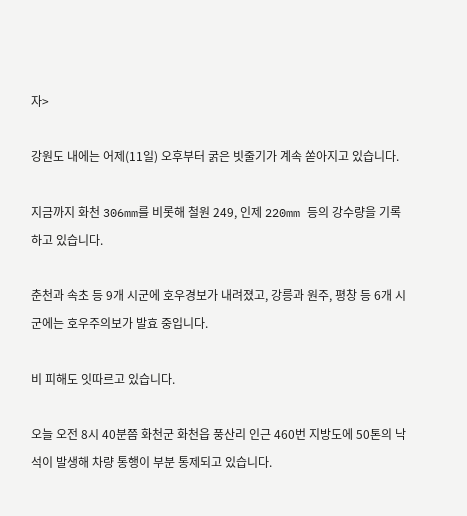자>

강원도 내에는 어제(11일) 오후부터 굵은 빗줄기가 계속 쏟아지고 있습니다.

지금까지 화천 306mm를 비롯해 철원 249, 인제 220mm 등의 강수량을 기록하고 있습니다.

춘천과 속초 등 9개 시군에 호우경보가 내려졌고, 강릉과 원주, 평창 등 6개 시군에는 호우주의보가 발효 중입니다.

비 피해도 잇따르고 있습니다.

오늘 오전 8시 40분쯤 화천군 화천읍 풍산리 인근 460번 지방도에 50톤의 낙석이 발생해 차량 통행이 부분 통제되고 있습니다.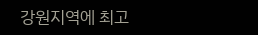강원지역에 최고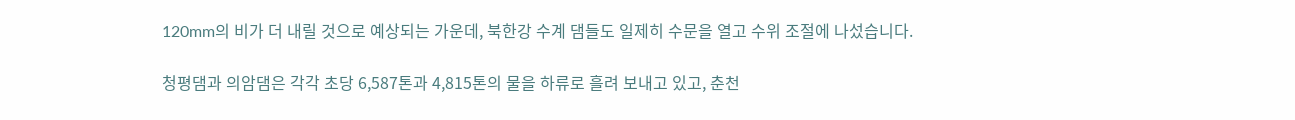120mm의 비가 더 내릴 것으로 예상되는 가운데, 북한강 수계 댐들도 일제히 수문을 열고 수위 조절에 나섰습니다.

청평댐과 의암댐은 각각 초당 6,587톤과 4,815톤의 물을 하류로 흘려 보내고 있고, 춘천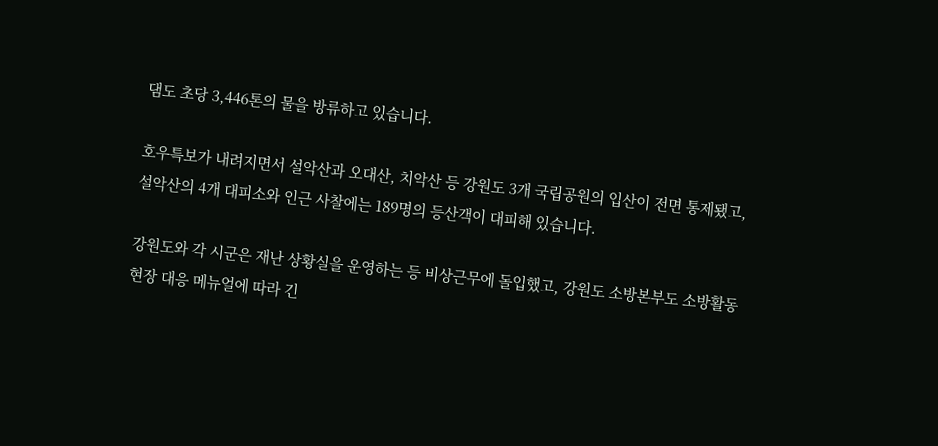댐도 초당 3,446톤의 물을 방류하고 있습니다.

호우특보가 내려지면서 설악산과 오대산, 치악산 등 강원도 3개 국립공원의 입산이 전면 통제됐고, 설악산의 4개 대피소와 인근 사찰에는 189명의 등산객이 대피해 있습니다.

강원도와 각 시군은 재난 상황실을 운영하는 등 비상근무에 돌입했고, 강원도 소방본부도 소방활동 현장 대응 메뉴얼에 따라 긴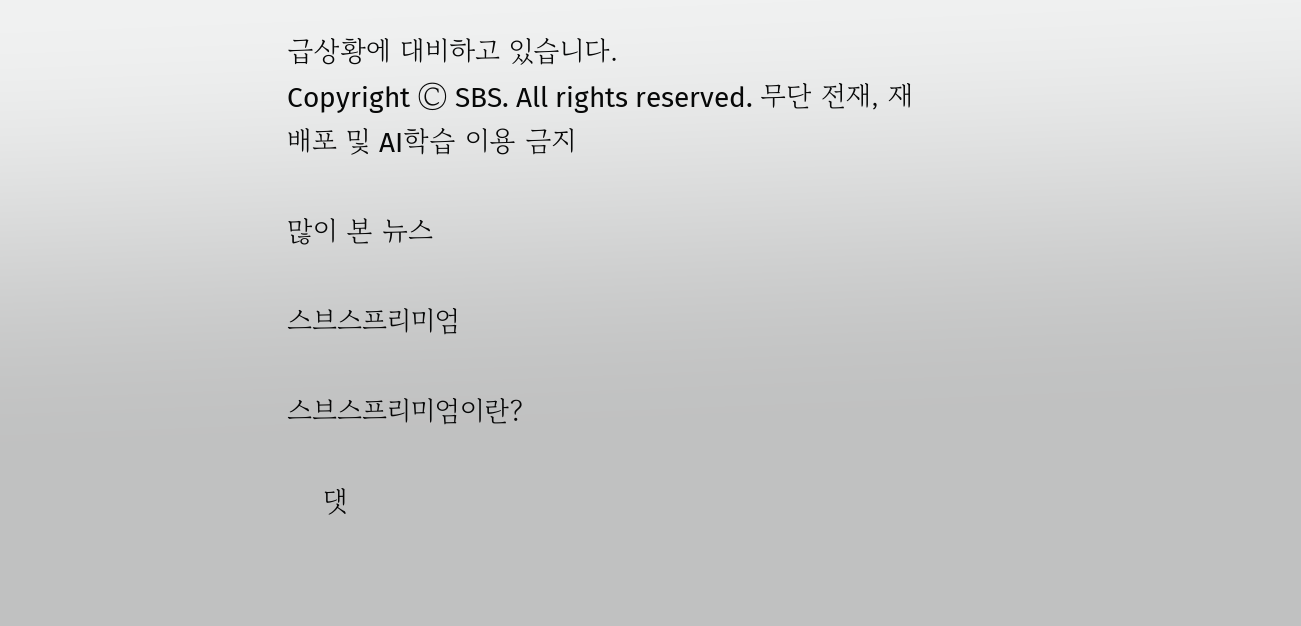급상황에 대비하고 있습니다.
Copyright Ⓒ SBS. All rights reserved. 무단 전재, 재배포 및 AI학습 이용 금지

많이 본 뉴스

스브스프리미엄

스브스프리미엄이란?

    댓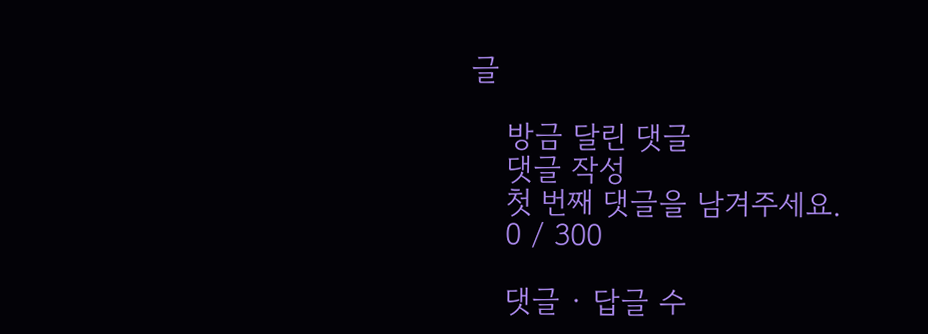글

    방금 달린 댓글
    댓글 작성
    첫 번째 댓글을 남겨주세요.
    0 / 300

    댓글 ∙ 답글 수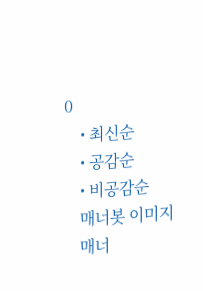0
    • 최신순
    • 공감순
    • 비공감순
    매너봇 이미지
    매너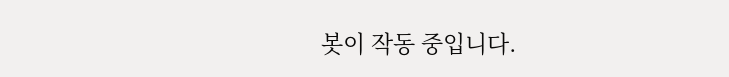봇이 작동 중입니다.